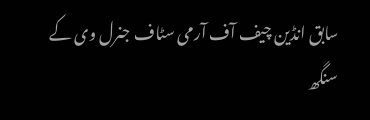سابق انڈین چیف آف آرمی سٹاف جنرل وی کے سنگھ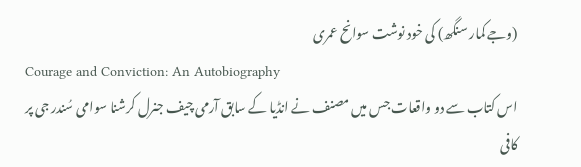(وجے کمار سنگھ) کی خود نوشت سوانح عمری
Courage and Conviction: An Autobiography
اس کتاب سے دو واقعات جس میں مصنف نے انڈیا کے سابق آرمی چیف جنرل کرشنا سوامی سُندر جی پر کافی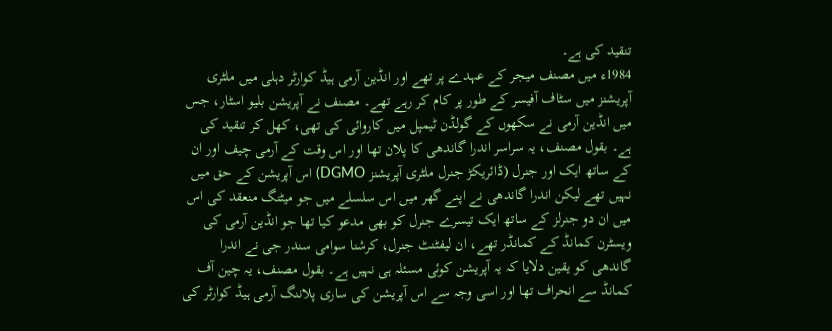تنقید کی ہے۔
1984ء میں مصنف میجر کے عہدے پر تھے اور انڈین آرمی ہیڈ کوارٹر دہلی میں ملٹری آپریشنز میں سٹاف آفیسر کے طور پر کام کر رہے تھے۔ مصنف نے آپریشن بلیو اسٹار، جس میں انڈین آرمی نے سکھوں کے گولڈن ٹیمپل میں کاروائی کی تھی، کھل کر تنقید کی ہے۔ بقول مصنف، یہ سراسر اندرا گاندھی کا پلان تھا اور اس وقت کے آرمی چیف اور ان کے ساتھ ایک اور جنرل (ڈائریکڑ جنرل ملٹری آپریشنز DGMO) اس آپریشن کے حق میں نہیں تھے لیکن اندرا گاندھی نے اپنے گھر میں اس سلسلے میں جو میٹنگ منعقد کی اس میں ان دو جنرلز کے ساتھ ایک تیسرے جنرل کو بھی مدعو کیا تھا جو انڈین آرمی کی ویسٹرن کمانڈ کے کمانڈر تھے، ان لیفٹنٹ جنرل، کرشنا سوامی سندر جی نے اندرا گاندھی کو یقین دلایا کہ یہ آپریشن کوئی مسئلہ ہی نہیں ہے۔ بقول مصنف، یہ چین آف کمانڈ سے انحراف تھا اور اسی وجہ سے اس آپریشن کی ساری پلاننگ آرمی ہیڈ کوارٹر کی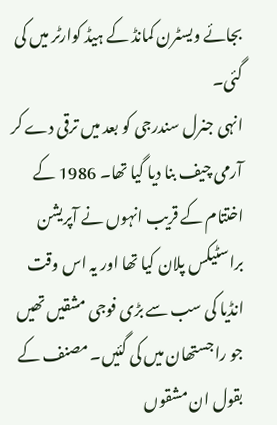بجائے ویسٹرن کمانڈ کے ہیڈ کوارٹر میں کی گئی۔
انہی جنرل سندرجی کو بعد میں ترقی دے کر آرمی چیف بنا دیا گیا تھا۔ 1986 کے اختتام کے قریب انہوں نے آپریشن براسٹیکس پلان کیا تھا اور یہ اس وقت انڈیا کی سب سے بڑی فوجی مشقیں تھیں جو راجستھان میں کی گئیں۔ مصنف کے بقول ان مشقوں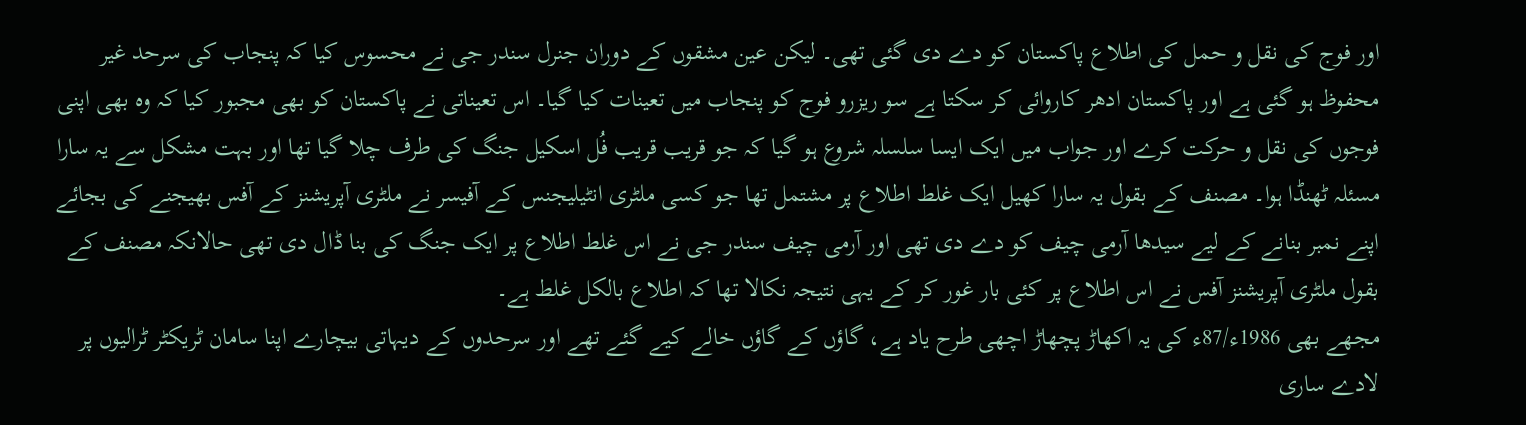اور فوج کی نقل و حمل کی اطلاع پاکستان کو دے دی گئی تھی۔ لیکن عین مشقوں کے دوران جنرل سندر جی نے محسوس کیا کہ پنجاب کی سرحد غیر محفوظ ہو گئی ہے اور پاکستان ادھر کاروائی کر سکتا ہے سو ریزرو فوج کو پنجاب میں تعینات کیا گیا۔ اس تعیناتی نے پاکستان کو بھی مجبور کیا کہ وہ بھی اپنی فوجوں کی نقل و حرکت کرے اور جواب میں ایک ایسا سلسلہ شروع ہو گیا کہ جو قریب قریب فُل اسکیل جنگ کی طرف چلا گیا تھا اور بہت مشکل سے یہ سارا مسئلہ ٹھنڈا ہوا۔ مصنف کے بقول یہ سارا کھیل ایک غلط اطلاع پر مشتمل تھا جو کسی ملٹری انٹیلیجنس کے آفیسر نے ملٹری آپریشنز کے آفس بھیجنے کی بجائے اپنے نمبر بنانے کے لیے سیدھا آرمی چیف کو دے دی تھی اور آرمی چیف سندر جی نے اس غلط اطلاع پر ایک جنگ کی بنا ڈال دی تھی حالانکہ مصنف کے بقول ملٹری آپریشنز آفس نے اس اطلاع پر کئی بار غور کر کے یہی نتیجہ نکالا تھا کہ اطلاع بالکل غلط ہے۔
مجھے بھی 1986ء/87ء کی یہ اکھاڑ پچھاڑ اچھی طرح یاد ہے، گاؤں کے گاؤں خالے کیے گئے تھے اور سرحدوں کے دیہاتی بیچارے اپنا سامان ٹریکٹر ٹرالیوں پر لادے ساری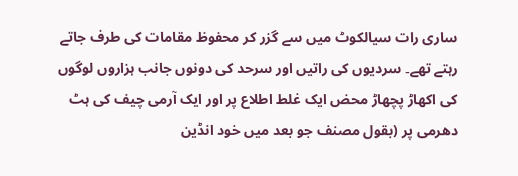ساری رات سیالکوٹ میں سے گزر کر محفوظ مقامات کی طرف جاتے رہتے تھے۔ سردیوں کی راتیں اور سرحد کی دونوں جانب ہزاروں لوگوں کی اکھاڑ پچھاڑ محض ایک غلط اطلاع پر اور ایک آرمی چیف کی ہٹ دھرمی پر (بقول مصنف جو بعد میں خود انڈین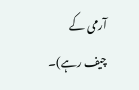آرمی کے چیف رہے)۔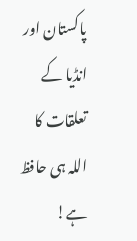پاکستان اور انڈیا کے تعلقات کا اللہ ہی حافظ ہے!